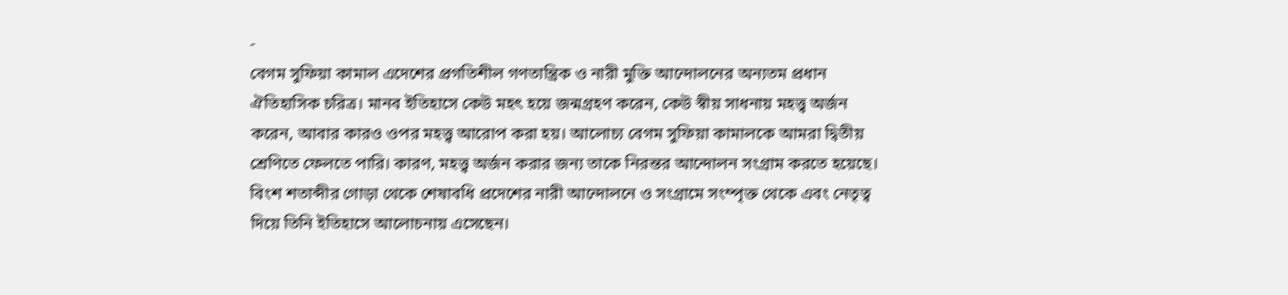-
বেগম সুফিয়া কামাল এদেশের প্রগতিশীল গণতান্ত্রিক ও নারী মুক্তি আন্দোলনের অন্যতম প্রধান ঐতিহাসিক চরিত্র। মানব ইতিহাসে কেউ মহৎ হয়ে জন্মগ্রহণ করেন, কেউ স্বীয় সাধনায় মহত্ত্ব অর্জন করেন, আবার কারও ওপর মহত্ত্ব আরোপ করা হয়। আলোচ্য বেগম সুফিয়া কামালকে আমরা দ্বিতীয় শ্রেণিতে ফেলতে পারি। কারণ, মহত্ত্ব অর্জন করার জন্য তাকে নিরন্তর আন্দোলন সংগ্রাম করতে হয়েছে। বিংশ শতাব্দীর গোড়া থেকে শেষাবধি প্রদেশের নারী আন্দোলনে ও সংগ্রামে সংম্পৃক্ত থেকে এবং নেতৃত্ব দিয়ে তিনি ইতিহাসে আলোচনায় এসেছেন।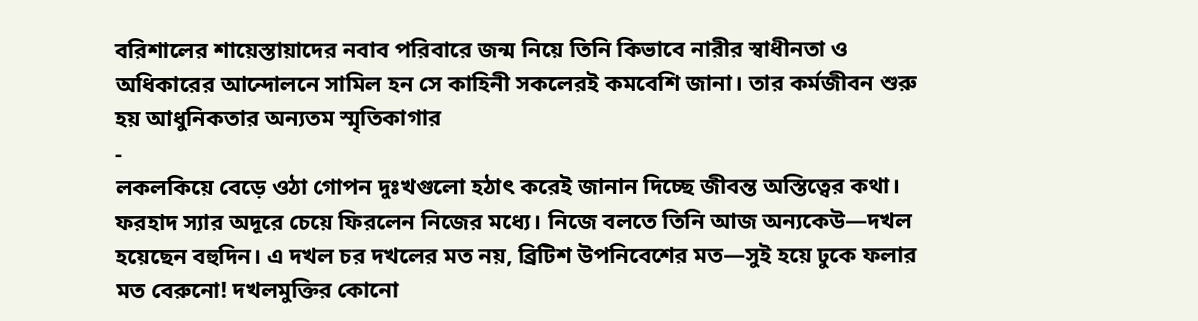বরিশালের শায়েস্তায়াদের নবাব পরিবারে জন্ম নিয়ে তিনি কিভাবে নারীর স্বাধীনতা ও অধিকারের আন্দোলনে সামিল হন সে কাহিনী সকলেরই কমবেশি জানা। তার কর্মজীবন শুরু হয় আধুনিকতার অন্যতম স্মৃতিকাগার
-
লকলকিয়ে বেড়ে ওঠা গোপন দুঃখগুলো হঠাৎ করেই জানান দিচ্ছে জীবন্ত অস্তিত্বের কথা। ফরহাদ স্যার অদূরে চেয়ে ফিরলেন নিজের মধ্যে। নিজে বলতে তিনি আজ অন্যকেউ—দখল হয়েছেন বহুদিন। এ দখল চর দখলের মত নয়, ব্রিটিশ উপনিবেশের মত—সুই হয়ে ঢুকে ফলার মত বেরুনো! দখলমুক্তির কোনো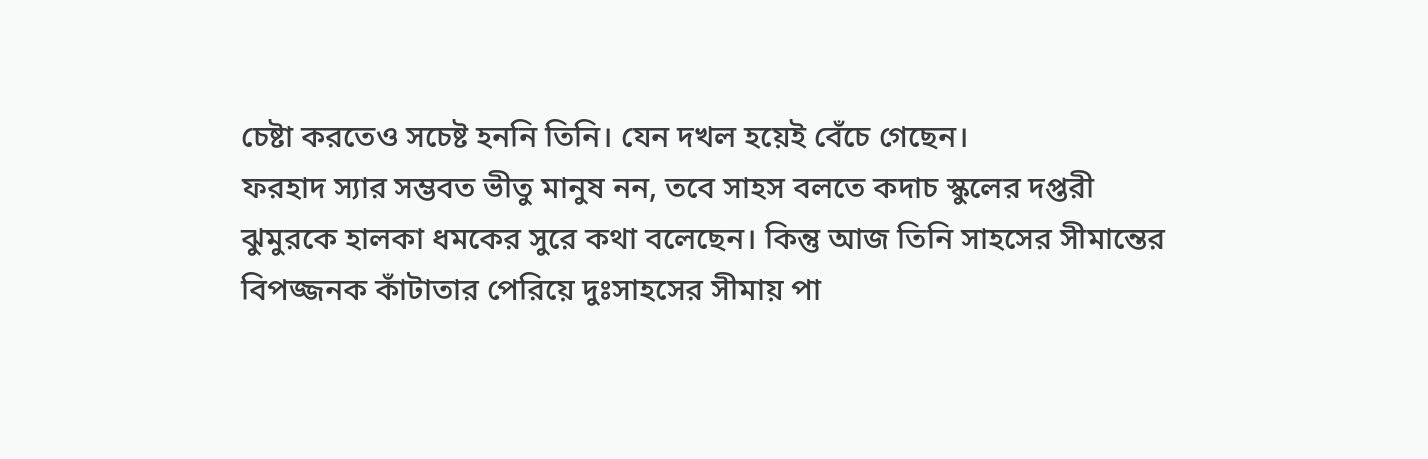চেষ্টা করতেও সচেষ্ট হননি তিনি। যেন দখল হয়েই বেঁচে গেছেন।
ফরহাদ স্যার সম্ভবত ভীতু মানুষ নন, তবে সাহস বলতে কদাচ স্কুলের দপ্তরী ঝুমুরকে হালকা ধমকের সুরে কথা বলেছেন। কিন্তু আজ তিনি সাহসের সীমান্তের বিপজ্জনক কাঁটাতার পেরিয়ে দুঃসাহসের সীমায় পা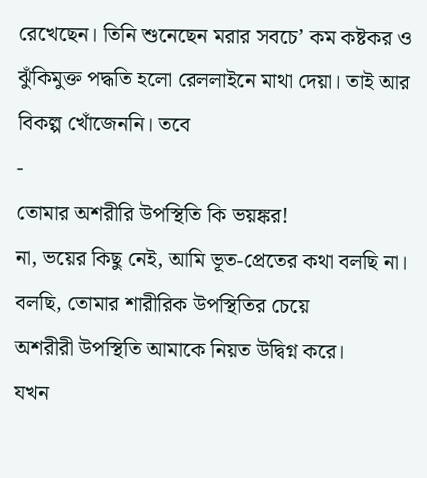রেখেছেন। তিনি শুনেছেন মরার সবচে’ কম কষ্টকর ও ঝুঁকিমুক্ত পদ্ধতি হলো রেললাইনে মাথা দেয়া। তাই আর বিকল্প খোঁজেননি। তবে
-
তোমার অশরীরি উপস্থিতি কি ভয়ঙ্কর!
না, ভয়ের কিছু নেই, আমি ভূত-প্রেতের কথা বলছি না।
বলছি, তোমার শারীরিক উপস্থিতির চেয়ে
অশরীরী উপস্থিতি আমাকে নিয়ত উদ্বিগ্ন করে।
যখন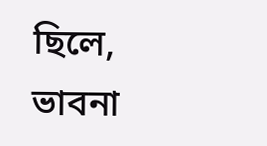ছিলে, ভাবনা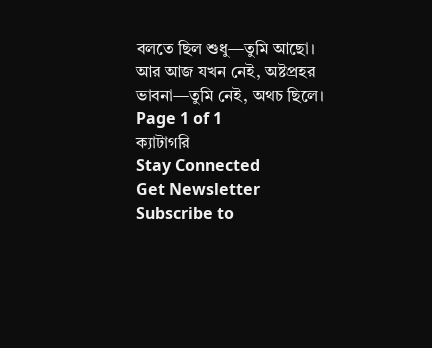বলতে ছিল শুধু—তুমি আছো।
আর আজ যখন নেই, অষ্টপ্রহর ভাবনা—তুমি নেই, অথচ ছিলে।
Page 1 of 1
ক্যাটাগরি
Stay Connected
Get Newsletter
Subscribe to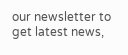our newsletter to get latest news,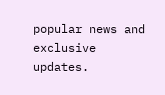popular news and exclusive updates.